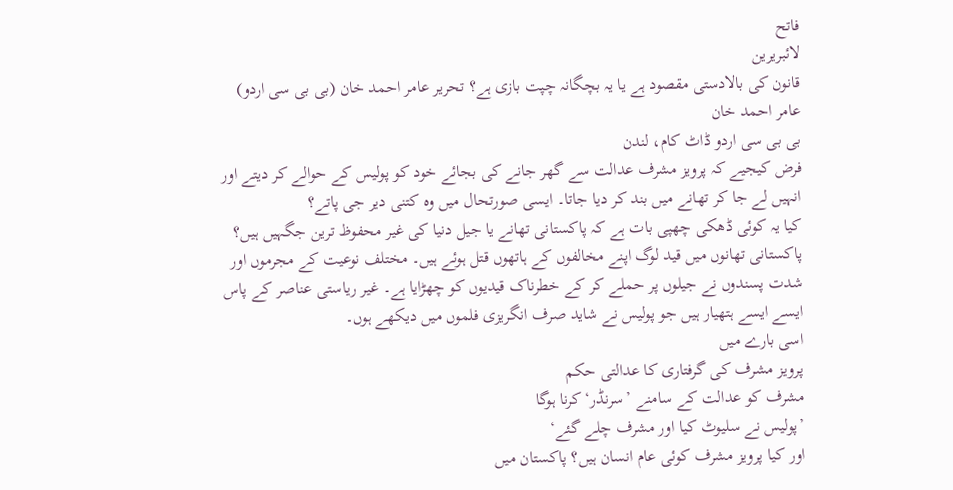فاتح
لائبریرین
قانون کی بالادستی مقصود ہے یا یہ بچگانہ چپت بازی ہے؟ تحریر عامر احمد خان (بی بی سی اردو)
عامر احمد خان
بی بی سی اردو ڈاٹ کام، لندن
فرض کیجیے کہ پرویز مشرف عدالت سے گھر جانے کی بجائے خود کو پولیس کے حوالے کر دیتے اور انہیں لے جا کر تھانے میں بند کر دیا جاتا۔ ایسی صورتحال میں وہ کتنی دیر جی پاتے؟
کیا یہ کوئی ڈھکی چھپی بات ہے کہ پاکستانی تھانے یا جیل دنیا کی غیر محفوظ ترین جگہیں ہیں؟ پاکستانی تھانوں میں قید لوگ اپنے مخالفوں کے ہاتھوں قتل ہوئے ہیں۔ مختلف نوعیت کے مجرموں اور شدت پسندوں نے جیلوں پر حملے کر کے خطرناک قیدیوں کو چھڑایا ہے۔ غیر ریاستی عناصر کے پاس ایسے ایسے ہتھیار ہیں جو پولیس نے شاید صرف انگریزی فلموں میں دیکھے ہوں۔
اسی بارے میں
پرویز مشرف کی گرفتاری کا عدالتی حکم
مشرف کو عدالت کے سامنے ’سرنڈر‘ کرنا ہوگا
’پولیس نے سلیوٹ کیا اور مشرف چلے گئے‘
اور کیا پرویز مشرف کوئی عام انسان ہیں؟ پاکستان میں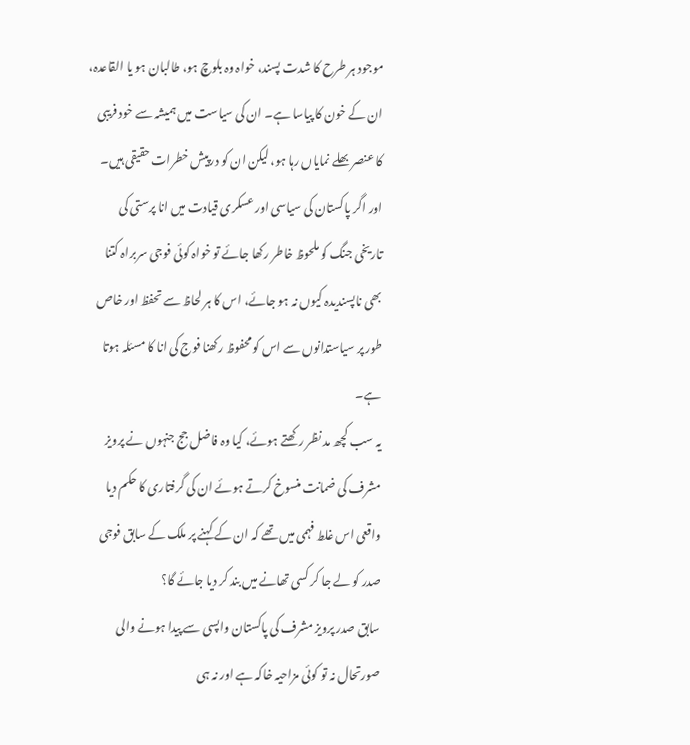موجود ہر طرح کا شدت پسند، خواہ وہ بلوچ ہو، طالبان ہو یا القاعدہ، ان کے خون کا پیاسا ہے۔ ان کی سیاست میں ہمیشہ سے خود فریبی کا عنصر بھلے نمایاں رہا ہو، لیکن ان کو درپیش خطرات حقیقی ہیں۔
اور اگر پاکستان کی سیاسی اور عسکری قیادت میں انا پرستی کی تاریخی جنگ کو ملحوظ خاطر رکھا جائے تو خواہ کوئی فوجی سربراہ کتنا بھی ناپسندیدہ کیوں نہ ہو جائے، اس کا ہر لحاظ سے تحفظ اور خاص طور پر سیاستدانوں سے اس کو محفوظ رکھنا فوج کی انا کا مسئلہ ہوتا ہے۔
یہ سب کچھ مد نظر رکھتے ہوئے، کیا وہ فاضل جج جنہوں نے پرویز مشرف کی ضمانت منسوخ کرتے ہوئے ان کی گرفتاری کا حکم دیا واقعی اس غلط فہمی میں تھے کہ ان کے کہنے پر ملک کے سابق فوجی صدر کو لے جا کر کسی تھانے میں بند کر دیا جائے گا؟
سابق صدر پرویز مشرف کی پاکستان واپسی سے پیدا ہونے والی صورتحال نہ تو کوئی مزاحیہ خاکہ ہے اور نہ ہی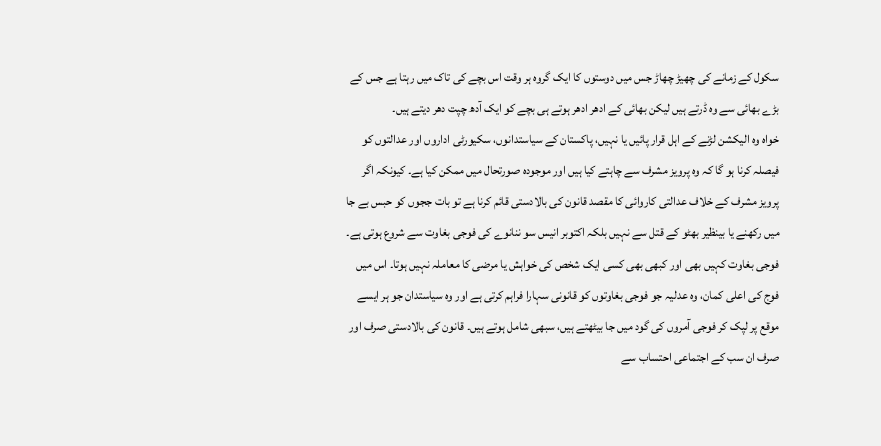سکول کے زمانے کی چھیڑ چھاڑ جس میں دوستوں کا ایک گروہ ہر وقت اس بچے کی تاک میں رہتا ہے جس کے بڑے بھائی سے وہ ڈرتے ہیں لیکن بھائی کے ادھر ادھر ہوتے ہی بچے کو ایک آدھ چپت دھر دیتے ہیں۔
خواہ وہ الیکشن لڑنے کے اہل قرار پائیں یا نہیں، پاکستان کے سیاستدانوں، سکیورٹی اداروں اور عدالتوں کو فیصلہ کرنا ہو گا کہ وہ پرویز مشرف سے چاہتے کیا ہیں اور موجودہ صورتحال میں ممکن کیا ہے۔ کیونکہ اگر پرویز مشرف کے خلاف عدالتی کاروائی کا مقصد قانون کی بالادستی قائم کرنا ہے تو بات ججوں کو حبس بے جا میں رکھنے یا بینظیر بھٹو کے قتل سے نہیں بلکہ اکتوبر انیس سو ننانوے کی فوجی بغاوت سے شروع ہوتی ہے۔
فوجی بغاوت کہیں بھی اور کبھی بھی کسی ایک شخص کی خواہش یا مرضی کا معاملہ نہیں ہوتا۔ اس میں فوج کی اعلی کمان، وہ عدلیہ جو فوجی بغاوتوں کو قانونی سہارا فراہم کرتی ہے اور وہ سیاستدان جو ہر ایسے موقع پر لپک کر فوجی آمروں کی گود میں جا بیٹھتے ہیں، سبھی شامل ہوتے ہیں۔ قانون کی بالادستی صرف اور صرف ان سب کے اجتماعی احتساب سے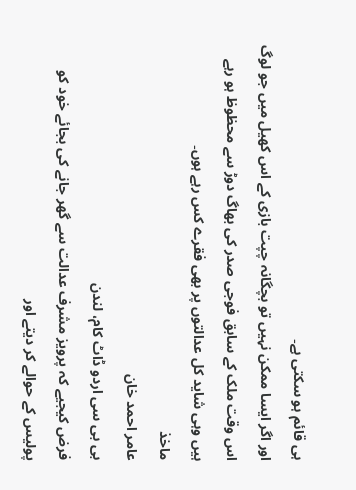ہی قائم ہو سکتی ہے۔
اور اگر ایسا ممکن نہیں تو بچگانہ چپت بازی کے اس کھیل میں جو لوگ اس وقت ملک کے سابق فوجی صدر کی بھاگ دوڑ سے محظوظ ہو رہے ہیں وہی شاید کل عدالتوں پر بھی فقرے کس رہے ہوں۔
ماخذ
عامر احمد خان
بی بی سی اردو ڈاٹ کام، لندن
فرض کیجیے کہ پرویز مشرف عدالت سے گھر جانے کی بجائے خود کو پولیس کے حوالے کر دیتے اور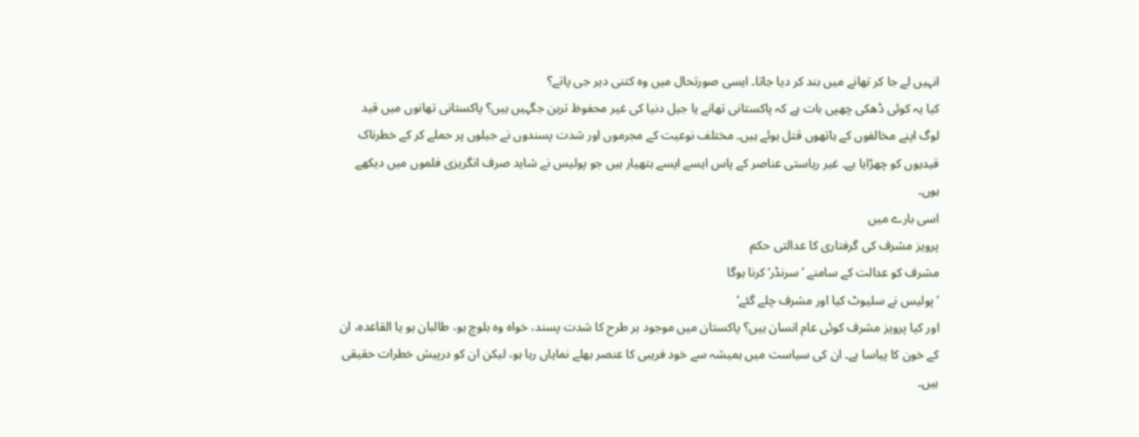انہیں لے جا کر تھانے میں بند کر دیا جاتا۔ ایسی صورتحال میں وہ کتنی دیر جی پاتے؟
کیا یہ کوئی ڈھکی چھپی بات ہے کہ پاکستانی تھانے یا جیل دنیا کی غیر محفوظ ترین جگہیں ہیں؟ پاکستانی تھانوں میں قید لوگ اپنے مخالفوں کے ہاتھوں قتل ہوئے ہیں۔ مختلف نوعیت کے مجرموں اور شدت پسندوں نے جیلوں پر حملے کر کے خطرناک قیدیوں کو چھڑایا ہے۔ غیر ریاستی عناصر کے پاس ایسے ایسے ہتھیار ہیں جو پولیس نے شاید صرف انگریزی فلموں میں دیکھے ہوں۔
اسی بارے میں
پرویز مشرف کی گرفتاری کا عدالتی حکم
مشرف کو عدالت کے سامنے ’سرنڈر‘ کرنا ہوگا
’پولیس نے سلیوٹ کیا اور مشرف چلے گئے‘
اور کیا پرویز مشرف کوئی عام انسان ہیں؟ پاکستان میں موجود ہر طرح کا شدت پسند، خواہ وہ بلوچ ہو، طالبان ہو یا القاعدہ، ان کے خون کا پیاسا ہے۔ ان کی سیاست میں ہمیشہ سے خود فریبی کا عنصر بھلے نمایاں رہا ہو، لیکن ان کو درپیش خطرات حقیقی ہیں۔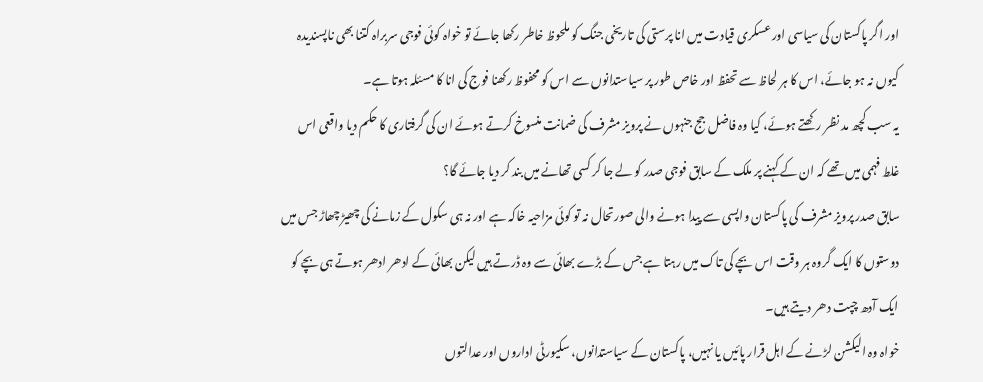اور اگر پاکستان کی سیاسی اور عسکری قیادت میں انا پرستی کی تاریخی جنگ کو ملحوظ خاطر رکھا جائے تو خواہ کوئی فوجی سربراہ کتنا بھی ناپسندیدہ کیوں نہ ہو جائے، اس کا ہر لحاظ سے تحفظ اور خاص طور پر سیاستدانوں سے اس کو محفوظ رکھنا فوج کی انا کا مسئلہ ہوتا ہے۔
یہ سب کچھ مد نظر رکھتے ہوئے، کیا وہ فاضل جج جنہوں نے پرویز مشرف کی ضمانت منسوخ کرتے ہوئے ان کی گرفتاری کا حکم دیا واقعی اس غلط فہمی میں تھے کہ ان کے کہنے پر ملک کے سابق فوجی صدر کو لے جا کر کسی تھانے میں بند کر دیا جائے گا؟
سابق صدر پرویز مشرف کی پاکستان واپسی سے پیدا ہونے والی صورتحال نہ تو کوئی مزاحیہ خاکہ ہے اور نہ ہی سکول کے زمانے کی چھیڑ چھاڑ جس میں دوستوں کا ایک گروہ ہر وقت اس بچے کی تاک میں رہتا ہے جس کے بڑے بھائی سے وہ ڈرتے ہیں لیکن بھائی کے ادھر ادھر ہوتے ہی بچے کو ایک آدھ چپت دھر دیتے ہیں۔
خواہ وہ الیکشن لڑنے کے اہل قرار پائیں یا نہیں، پاکستان کے سیاستدانوں، سکیورٹی اداروں اور عدالتوں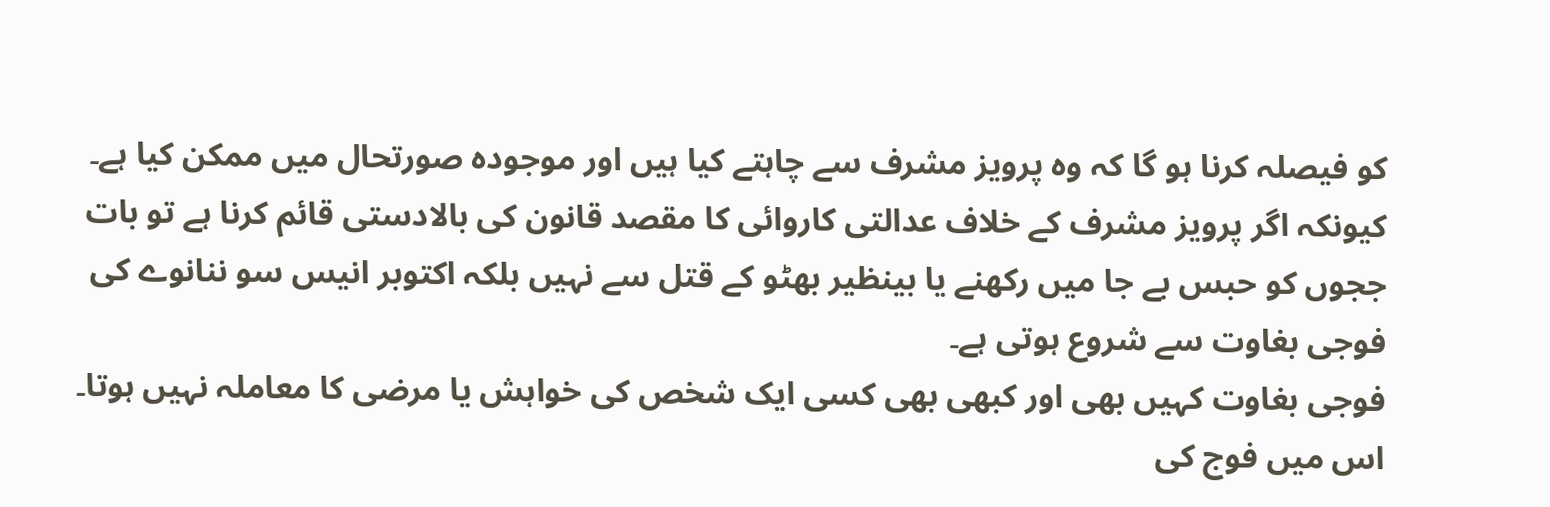کو فیصلہ کرنا ہو گا کہ وہ پرویز مشرف سے چاہتے کیا ہیں اور موجودہ صورتحال میں ممکن کیا ہے۔ کیونکہ اگر پرویز مشرف کے خلاف عدالتی کاروائی کا مقصد قانون کی بالادستی قائم کرنا ہے تو بات ججوں کو حبس بے جا میں رکھنے یا بینظیر بھٹو کے قتل سے نہیں بلکہ اکتوبر انیس سو ننانوے کی فوجی بغاوت سے شروع ہوتی ہے۔
فوجی بغاوت کہیں بھی اور کبھی بھی کسی ایک شخص کی خواہش یا مرضی کا معاملہ نہیں ہوتا۔ اس میں فوج کی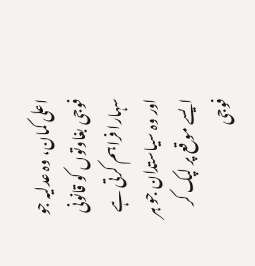اعلی کمان، وہ عدلیہ جو فوجی بغاوتوں کو قانونی سہارا فراہم کرتی ہے اور وہ سیاستدان جو ہر ایسے موقع پر لپک کر فوجی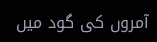آمروں کی گود میں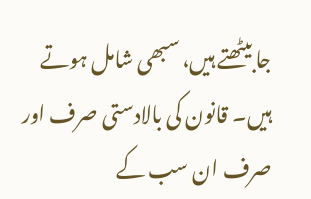جا بیٹھتے ہیں، سبھی شامل ہوتے ہیں۔ قانون کی بالادستی صرف اور صرف ان سب کے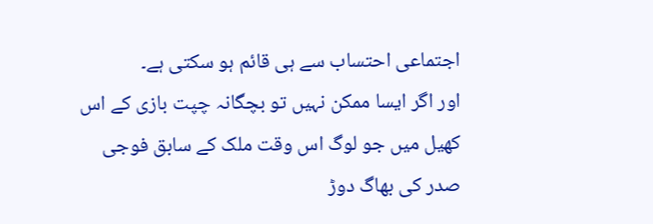اجتماعی احتساب سے ہی قائم ہو سکتی ہے۔
اور اگر ایسا ممکن نہیں تو بچگانہ چپت بازی کے اس کھیل میں جو لوگ اس وقت ملک کے سابق فوجی صدر کی بھاگ دوڑ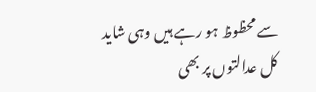سے محظوظ ہو رہے ہیں وہی شاید کل عدالتوں پر بھی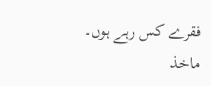فقرے کس رہے ہوں۔
ماخذ